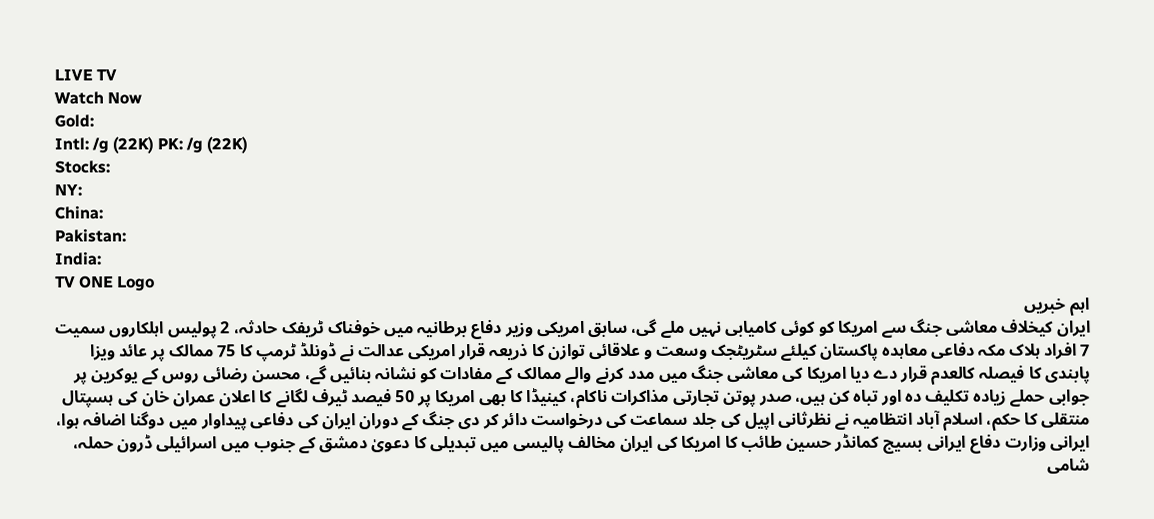LIVE TV
Watch Now
Gold:
Intl: /g (22K) PK: /g (22K)
Stocks:
NY:
China:
Pakistan:
India:
TV ONE Logo
اہم خبریں
ایران کیخلاف معاشی جنگ سے امریکا کو کوئی کامیابی نہیں ملے گی، سابق امریکی وزیر دفاع برطانیہ میں خوفناک ٹریفک حادثہ، 2 پولیس اہلکاروں سمیت 7 افراد ہلاک مکہ دفاعی معاہدہ پاکستان کیلئے سٹریٹجک وسعت و علاقائی توازن کا ذریعہ قرار امریکی عدالت نے ڈونلڈ ٹرمپ کا 75 ممالک پر عائد ویزا پابندی کا فیصلہ کالعدم قرار دے دیا امریکا کی معاشی جنگ میں مدد کرنے والے ممالک کے مفادات کو نشانہ بنائیں گے، محسن رضائی روس کے یوکرین پر جوابی حملے زیادہ تکلیف دہ اور تباہ کن ہیں، صدر پوتن تجارتی مذاکرات ناکام، کینیڈا کا بھی امریکا پر 50 فیصد ٹیرف لگانے کا اعلان عمران خان کی ہسپتال منتقلی کا حکم، اسلام آباد انتظامیہ نے نظرثانی اپیل کی جلد سماعت کی درخواست دائر کر دی جنگ کے دوران ایران کی دفاعی پیداوار میں دوگنا اضافہ ہوا، ایرانی وزارت دفاع ایرانی بسیج کمانڈر حسین طائب کا امریکا کی ایران مخالف پالیسی میں تبدیلی کا دعویٰ دمشق کے جنوب میں اسرائیلی ڈرون حملہ، شامی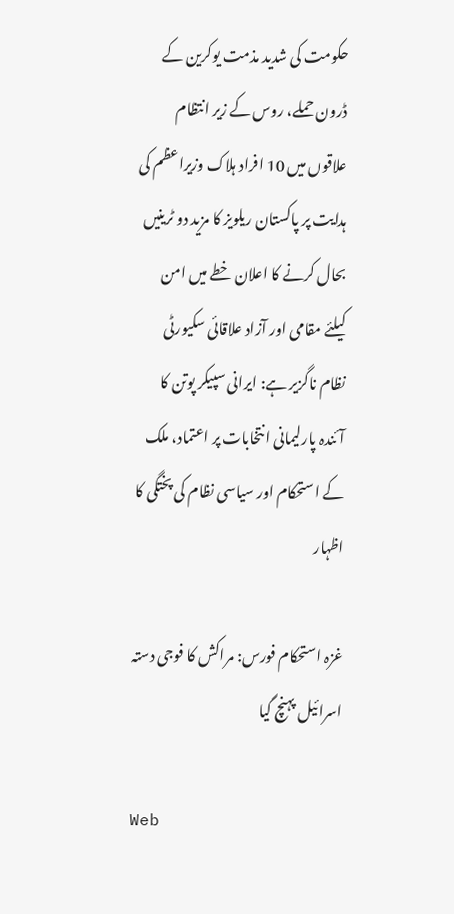حکومت کی شدید مذمت یوکرین کے ڈرون حملے، روس کے زیر انتظام علاقوں میں 10 افراد ہلاک وزیراعظم کی ہدایت پر پاکستان ریلویز کا مزید دو ٹرینیں بحال کرنے کا اعلان خطے میں امن کیلئے مقامی اور آزاد علاقائی سکیورٹی نظام ناگزیر ہے: ایرانی سپیکر پوتن کا آئندہ پارلیمانی انتخابات پر اعتماد، ملک کے استحکام اور سیاسی نظام کی پختگی کا اظہار

غزہ استحکام فورس: مراکش کا فوجی دستہ اسرائیل پہنچ گیا

Web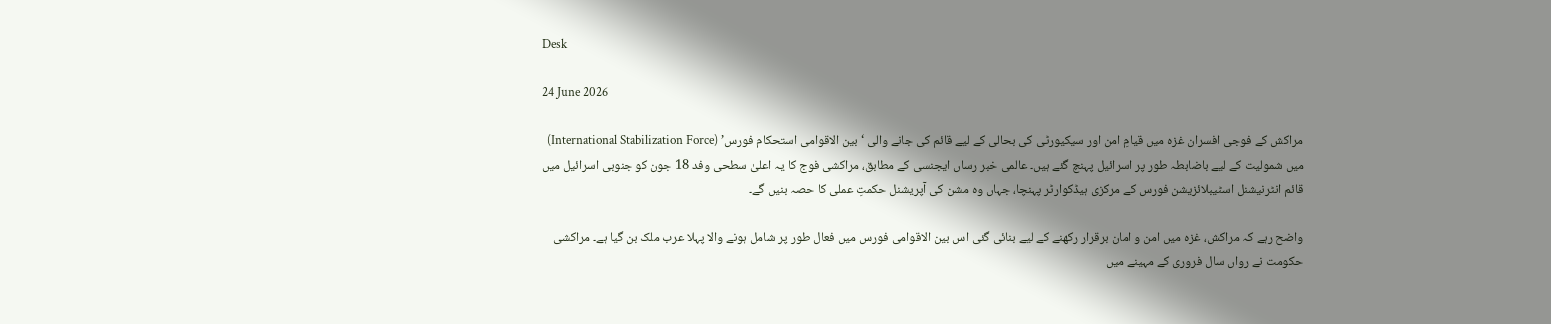Desk

24 June 2026

مراکش کے فوجی افسران غزہ میں قیامِ امن اور سیکیورٹی کی بحالی کے لیے قائم کی جانے والی ‘بین الاقوامی استحکام فورس’ (International Stabilization Force) میں شمولیت کے لیے باضابطہ طور پر اسرائیل پہنچ گئے ہیں۔ عالمی خبر رساں ایجنسی کے مطابق، مراکشی فوج کا یہ اعلیٰ سطحی وفد 18 جون کو جنوبی اسرائیل میں قائم انٹرنیشنل اسٹیبلائزیشن فورس کے مرکزی ہیڈکوارٹر پہنچا، جہاں وہ مشن کی آپریشنل حکمتِ عملی کا حصہ بنیں گے۔

واضح رہے کہ مراکش، غزہ میں امن و امان برقرار رکھنے کے لیے بنائی گئی اس بین الاقوامی فورس میں فعال طور پر شامل ہونے والا پہلا عرب ملک بن گیا ہے۔ مراکشی حکومت نے رواں سال فروری کے مہینے میں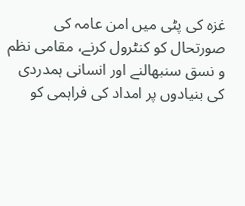غزہ کی پٹی میں امن عامہ کی صورتحال کو کنٹرول کرنے، مقامی نظم و نسق سنبھالنے اور انسانی ہمدردی کی بنیادوں پر امداد کی فراہمی کو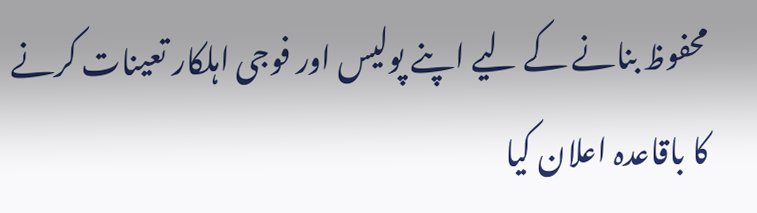محفوظ بنانے کے لیے اپنے پولیس اور فوجی اہلکار تعینات کرنے کا باقاعدہ اعلان کیا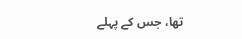تھا، جس کے پہلے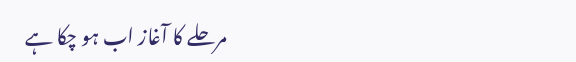مرحلے کا آغاز اب ہو چکا ہے